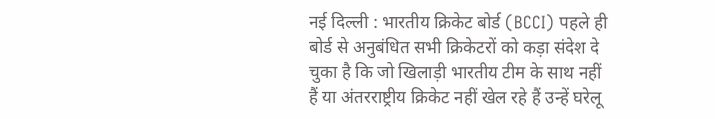नई दिल्ली : भारतीय क्रिकेट बोर्ड (BCCI) पहले ही बोर्ड से अनुबंधित सभी क्रिकेटरों को कड़ा संदेश दे चुका है कि जो खिलाड़ी भारतीय टीम के साथ नहीं हैं या अंतरराष्ट्रीय क्रिकेट नहीं खेल रहे हैं उन्हें घरेलू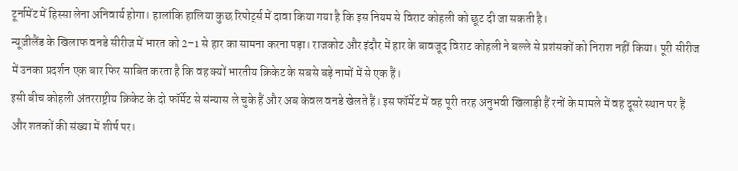टूर्नामेंट में हिस्सा लेना अनिवार्य होगा। हालांकि हालिया कुछ रिपोर्ट्स में दावा किया गया है कि इस नियम से विराट कोहली को छूट दी जा सकती है।
न्यूज़ीलैंड के खिलाफ वनडे सीरीज में भारत को 2–1 से हार का सामना करना पड़ा। राजकोट और इंदौर में हार के बावजूद विराट कोहली ने बल्ले से प्रशंसकों को निराश नहीं किया। पूरी सीरीज में उनका प्रदर्शन एक बार फिर साबित करता है कि वह क्यों भारतीय क्रिकेट के सबसे बड़े नामों में से एक हैं।
इसी बीच कोहली अंतरराष्ट्रीय क्रिकेट के दो फॉर्मेट से संन्यास ले चुके हैं और अब केवल वनडे खेलते हैं। इस फॉर्मेट में वह पूरी तरह अनुभवी खिलाड़ी हैं रनों के मामले में वह दूसरे स्थान पर हैं और शतकों की संख्या में शीर्ष पर।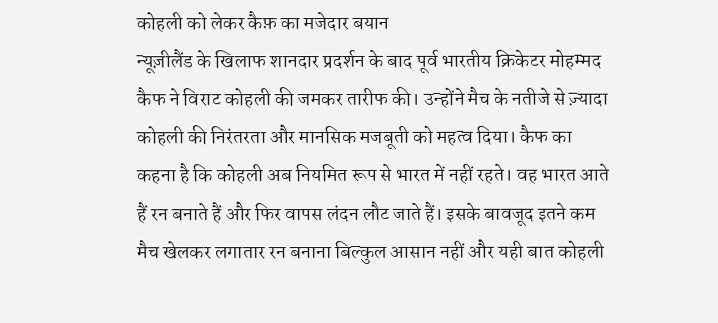कोहली को लेकर कैफ़ का मजेदार बयान
न्यूज़ीलैंड के खिलाफ शानदार प्रदर्शन के बाद पूर्व भारतीय क्रिकेटर मोहम्मद कैफ ने विराट कोहली की जमकर तारीफ की। उन्होंने मैच के नतीजे से ज़्यादा कोहली की निरंतरता और मानसिक मजबूती को महत्व दिया। कैफ का कहना है कि कोहली अब नियमित रूप से भारत में नहीं रहते। वह भारत आते हैं रन बनाते हैं और फिर वापस लंदन लौट जाते हैं। इसके बावजूद इतने कम मैच खेलकर लगातार रन बनाना बिल्कुल आसान नहीं और यही बात कोहली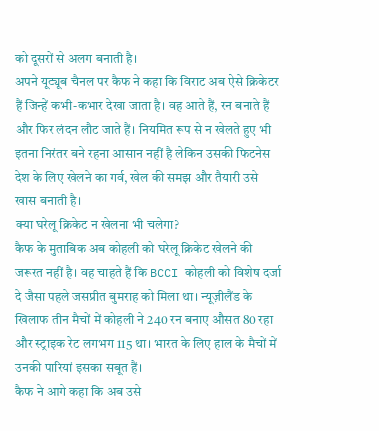को दूसरों से अलग बनाती है।
अपने यूट्यूब चैनल पर कैफ ने कहा कि विराट अब ऐसे क्रिकेटर हैं जिन्हें कभी-कभार देखा जाता है। वह आते हैं, रन बनाते हैं और फिर लंदन लौट जाते हैं। नियमित रूप से न खेलते हुए भी इतना निरंतर बने रहना आसान नहीं है लेकिन उसकी फिटनेस देश के लिए खेलने का गर्व, खेल की समझ और तैयारी उसे खास बनाती है।
क्या घरेलू क्रिकेट न खेलना भी चलेगा?
कैफ के मुताबिक अब कोहली को घरेलू क्रिकेट खेलने की जरूरत नहीं है। वह चाहते हैं कि BCCI कोहली को विशेष दर्जा दे जैसा पहले जसप्रीत बुमराह को मिला था। न्यूज़ीलैंड के खिलाफ तीन मैचों में कोहली ने 240 रन बनाए औसत 80 रहा और स्ट्राइक रेट लगभग 115 था। भारत के लिए हाल के मैचों में उनकी पारियां इसका सबूत हैं।
कैफ ने आगे कहा कि अब उसे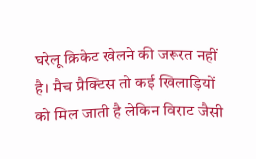घरेलू क्रिकेट खेलने की जरूरत नहीं है। मैच प्रैक्टिस तो कई खिलाड़ियों को मिल जाती है लेकिन विराट जैसी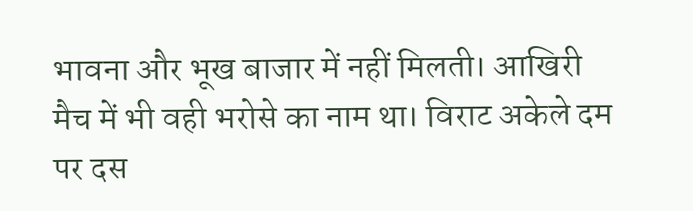भावना और भूख बाजार में नहीं मिलती। आखिरी मैच में भी वही भरोसे का नाम था। विराट अकेले दम पर दस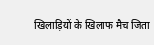खिलाड़ियों के खिलाफ मैच जिता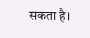सकता है।